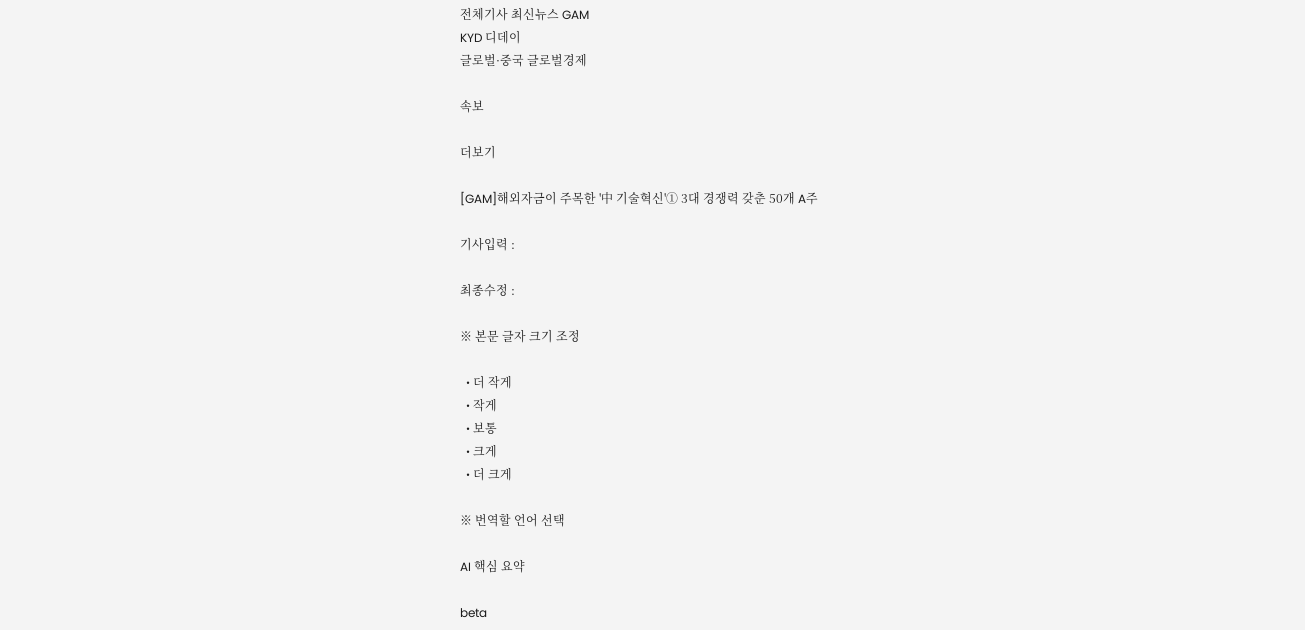전체기사 최신뉴스 GAM
KYD 디데이
글로벌·중국 글로벌경제

속보

더보기

[GAM]해외자금이 주목한 '中 기술혁신'① 3대 경쟁력 갖춘 50개 A주

기사입력 :

최종수정 :

※ 본문 글자 크기 조정

  • 더 작게
  • 작게
  • 보통
  • 크게
  • 더 크게

※ 번역할 언어 선택

AI 핵심 요약

beta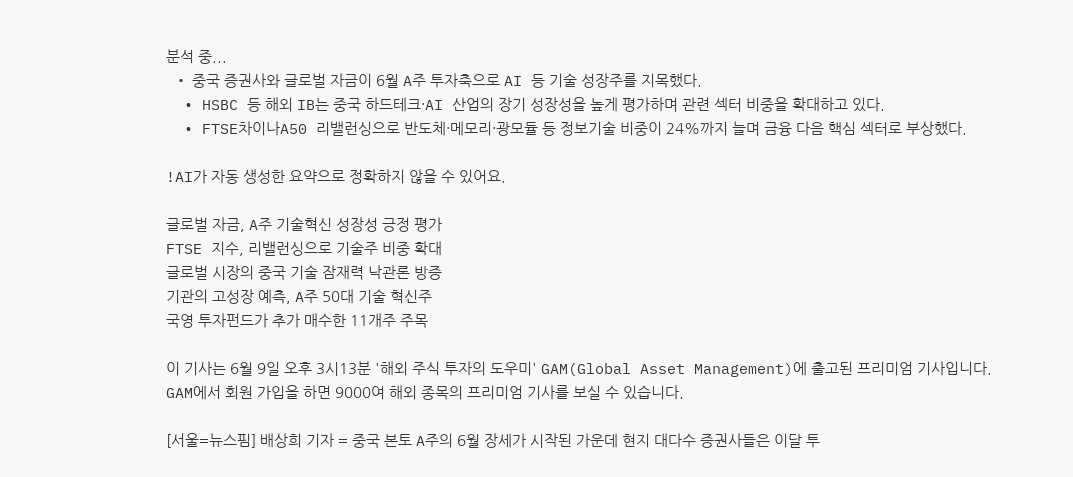분석 중...
  • 중국 증권사와 글로벌 자금이 6월 A주 투자축으로 AI 등 기술 성장주를 지목했다.
  • HSBC 등 해외 IB는 중국 하드테크·AI 산업의 장기 성장성을 높게 평가하며 관련 섹터 비중을 확대하고 있다.
  • FTSE차이나A50 리밸런싱으로 반도체·메모리·광모듈 등 정보기술 비중이 24%까지 늘며 금융 다음 핵심 섹터로 부상했다.

!AI가 자동 생성한 요약으로 정확하지 않을 수 있어요.

글로벌 자금, A주 기술혁신 성장성 긍정 평가
FTSE 지수, 리밸런싱으로 기술주 비중 확대
글로벌 시장의 중국 기술 잠재력 낙관론 방증
기관의 고성장 예측, A주 50대 기술 혁신주
국영 투자펀드가 추가 매수한 11개주 주목

이 기사는 6월 9일 오후 3시13분 '해외 주식 투자의 도우미' GAM(Global Asset Management)에 출고된 프리미엄 기사입니다. GAM에서 회원 가입을 하면 9000여 해외 종목의 프리미엄 기사를 보실 수 있습니다.

[서울=뉴스핌] 배상희 기자 = 중국 본토 A주의 6월 장세가 시작된 가운데 현지 대다수 증권사들은 이달 투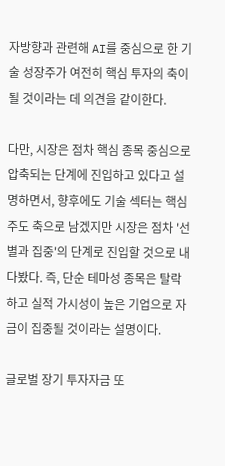자방향과 관련해 AI를 중심으로 한 기술 성장주가 여전히 핵심 투자의 축이 될 것이라는 데 의견을 같이한다.

다만, 시장은 점차 핵심 종목 중심으로 압축되는 단계에 진입하고 있다고 설명하면서, 향후에도 기술 섹터는 핵심 주도 축으로 남겠지만 시장은 점차 '선별과 집중'의 단계로 진입할 것으로 내다봤다. 즉, 단순 테마성 종목은 탈락하고 실적 가시성이 높은 기업으로 자금이 집중될 것이라는 설명이다.

글로벌 장기 투자자금 또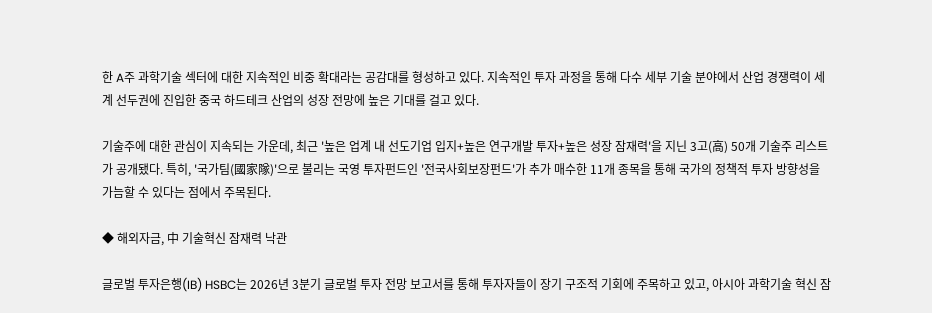한 A주 과학기술 섹터에 대한 지속적인 비중 확대라는 공감대를 형성하고 있다. 지속적인 투자 과정을 통해 다수 세부 기술 분야에서 산업 경쟁력이 세계 선두권에 진입한 중국 하드테크 산업의 성장 전망에 높은 기대를 걸고 있다.

기술주에 대한 관심이 지속되는 가운데, 최근 '높은 업계 내 선도기업 입지+높은 연구개발 투자+높은 성장 잠재력'을 지닌 3고(高) 50개 기술주 리스트가 공개됐다. 특히, '국가팀(國家隊)'으로 불리는 국영 투자펀드인 '전국사회보장펀드'가 추가 매수한 11개 종목을 통해 국가의 정책적 투자 방향성을 가늠할 수 있다는 점에서 주목된다.

◆ 해외자금, 中 기술혁신 잠재력 낙관

글로벌 투자은행(IB) HSBC는 2026년 3분기 글로벌 투자 전망 보고서를 통해 투자자들이 장기 구조적 기회에 주목하고 있고, 아시아 과학기술 혁신 잠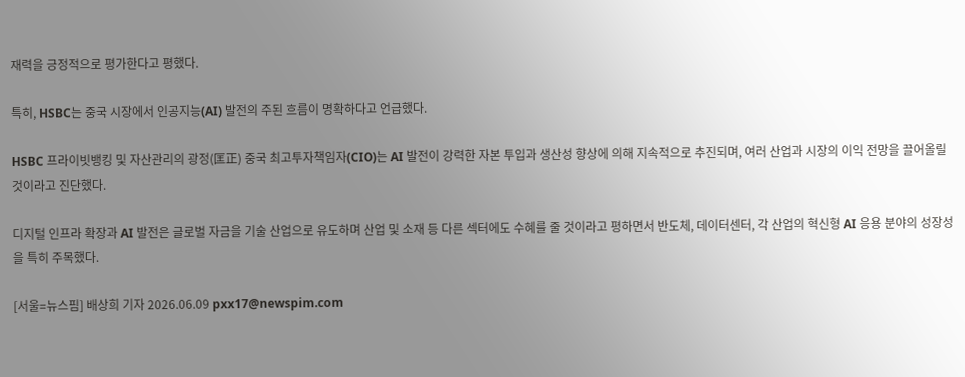재력을 긍정적으로 평가한다고 평했다.

특히, HSBC는 중국 시장에서 인공지능(AI) 발전의 주된 흐름이 명확하다고 언급했다.

HSBC 프라이빗뱅킹 및 자산관리의 광정(匡正) 중국 최고투자책임자(CIO)는 AI 발전이 강력한 자본 투입과 생산성 향상에 의해 지속적으로 추진되며, 여러 산업과 시장의 이익 전망을 끌어올릴 것이라고 진단했다.

디지털 인프라 확장과 AI 발전은 글로벌 자금을 기술 산업으로 유도하며 산업 및 소재 등 다른 섹터에도 수혜를 줄 것이라고 평하면서 반도체, 데이터센터, 각 산업의 혁신형 AI 응용 분야의 성장성을 특히 주목했다.

[서울=뉴스핌] 배상희 기자 2026.06.09 pxx17@newspim.com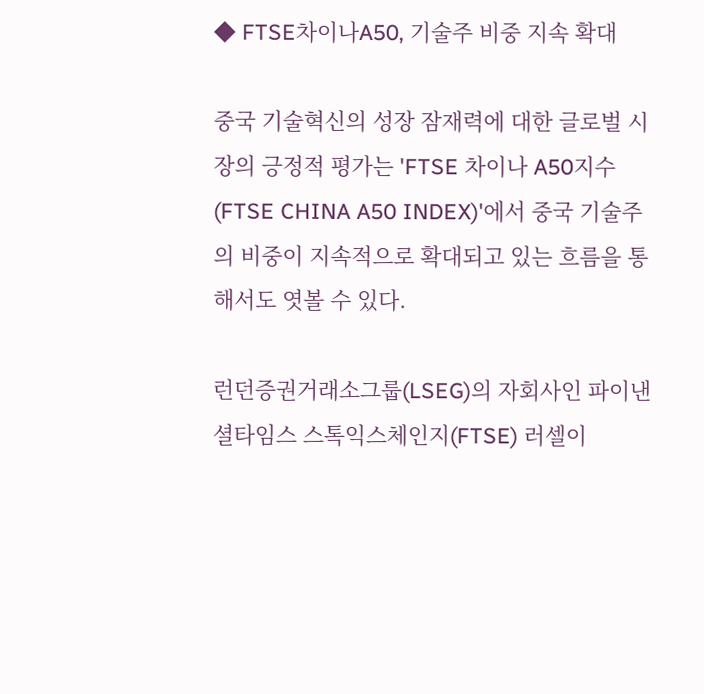◆ FTSE차이나A50, 기술주 비중 지속 확대

중국 기술혁신의 성장 잠재력에 대한 글로벌 시장의 긍정적 평가는 'FTSE 차이나 A50지수(FTSE CHINA A50 INDEX)'에서 중국 기술주의 비중이 지속적으로 확대되고 있는 흐름을 통해서도 엿볼 수 있다.

런던증권거래소그룹(LSEG)의 자회사인 파이낸셜타임스 스톡익스체인지(FTSE) 러셀이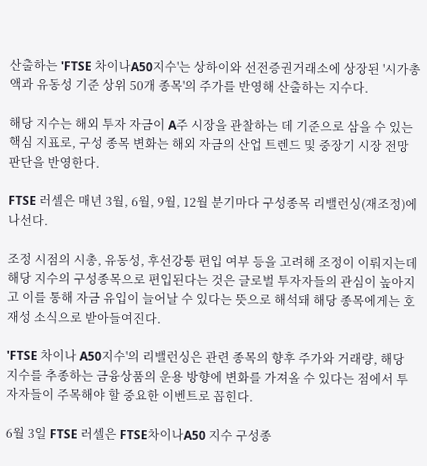산출하는 'FTSE 차이나A50지수'는 상하이와 선전증권거래소에 상장된 '시가총액과 유동성 기준 상위 50개 종목'의 주가를 반영해 산출하는 지수다.

해당 지수는 해외 투자 자금이 A주 시장을 관찰하는 데 기준으로 삼을 수 있는 핵심 지표로, 구성 종목 변화는 해외 자금의 산업 트렌드 및 중장기 시장 전망 판단을 반영한다.

FTSE 러셀은 매년 3월, 6월, 9월, 12월 분기마다 구성종목 리밸런싱(재조정)에 나선다.

조정 시점의 시총, 유동성, 후선강퉁 편입 여부 등을 고려해 조정이 이뤄지는데 해당 지수의 구성종목으로 편입된다는 것은 글로벌 투자자들의 관심이 높아지고 이를 통해 자금 유입이 늘어날 수 있다는 뜻으로 해석돼 해당 종목에게는 호재성 소식으로 받아들여진다.

'FTSE 차이나 A50지수'의 리밸런싱은 관련 종목의 향후 주가와 거래량, 해당 지수를 추종하는 금융상품의 운용 방향에 변화를 가져올 수 있다는 점에서 투자자들이 주목해야 할 중요한 이벤트로 꼽힌다.

6월 3일 FTSE 러셀은 FTSE차이나A50 지수 구성종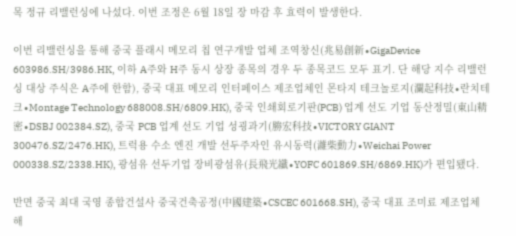목 정규 리밸런싱에 나섰다. 이번 조정은 6월 18일 장 마감 후 효력이 발생한다.

이번 리밸런싱을 통해 중국 플래시 메모리 칩 연구개발 업체 조역창신(兆易創新∙GigaDevice 603986.SH/3986.HK, 이하 A주와 H주 동시 상장 종목의 경우 두 종목코드 모두 표기. 단 해당 지수 리밸런싱 대상 주식은 A주에 한함), 중국 대표 메모리 인터페이스 제조업체인 몬타지 테크놀로지(瀾起科技∙란치테크∙Montage Technology 688008.SH/6809.HK), 중국 인쇄회로기판(PCB) 업계 선도 기업 동산정밀(東山精密∙DSBJ 002384.SZ), 중국 PCB 업계 선도 기업 성굉과기(勝宏科技∙VICTORY GIANT 300476.SZ/2476.HK), 트럭용 수소 엔진 개발 선두주자인 유시동력(濰柴動力∙Weichai Power 000338.SZ/2338.HK), 광섬유 선두기업 장비광섬유(長飛光纖∙YOFC 601869.SH/6869.HK)가 편입됐다.

반면 중국 최대 국영 종합건설사 중국건축공정(中國建築∙CSCEC 601668.SH), 중국 대표 조미료 제조업체 해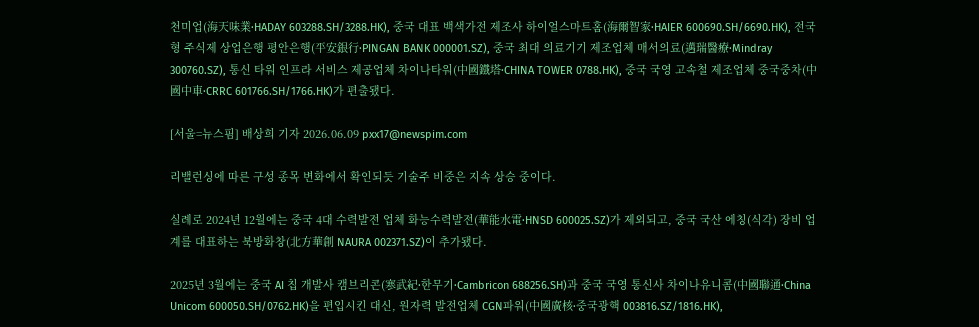천미업(海天味業∙HADAY 603288.SH/3288.HK), 중국 대표 백색가전 제조사 하이얼스마트홈(海爾智家∙HAIER 600690.SH/6690.HK), 전국형 주식제 상업은행 평안은행(平安銀行∙PINGAN BANK 000001.SZ), 중국 최대 의료기기 제조업체 매서의료(邁瑞醫療∙Mindray 300760.SZ), 통신 타워 인프라 서비스 제공업체 차이나타워(中國鐵塔∙CHINA TOWER 0788.HK), 중국 국영 고속철 제조업체 중국중차(中國中車∙CRRC 601766.SH/1766.HK)가 편출됐다.

[서울=뉴스핌] 배상희 기자 2026.06.09 pxx17@newspim.com

리밸런싱에 따른 구성 종목 변화에서 확인되듯 기술주 비중은 지속 상승 중이다.

실례로 2024년 12월에는 중국 4대 수력발전 업체 화능수력발전(華能水電∙HNSD 600025.SZ)가 제외되고, 중국 국산 에칭(식각) 장비 업계를 대표하는 북방화창(北方華創 NAURA 002371.SZ)이 추가됐다.

2025년 3월에는 중국 AI 칩 개발사 캠브리콘(寒武紀∙한무기∙Cambricon 688256.SH)과 중국 국영 통신사 차이나유니콤(中國聯通∙China Unicom 600050.SH/0762.HK)을 편입시킨 대신, 원자력 발전업체 CGN파워(中國廣核∙중국광핵 003816.SZ/1816.HK),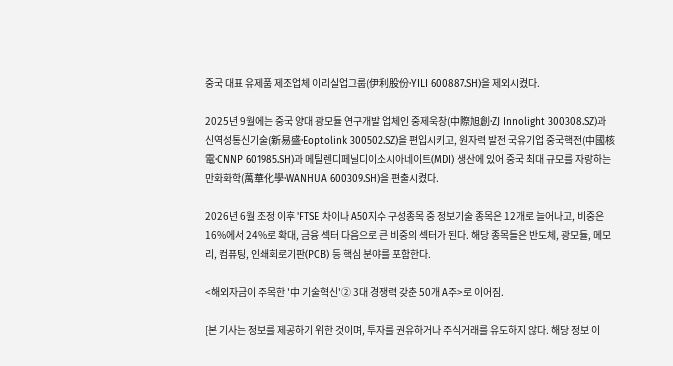중국 대표 유제품 제조업체 이리실업그룹(伊利股份∙YILI 600887.SH)을 제외시켰다.

2025년 9월에는 중국 양대 광모듈 연구개발 업체인 중제욱창(中際旭創∙ZJ Innolight 300308.SZ)과 신역성통신기술(新易盛∙Eoptolink 300502.SZ)을 편입시키고, 원자력 발전 국유기업 중국핵전(中國核電∙CNNP 601985.SH)과 메틸렌디페닐디이소시아네이트(MDI) 생산에 있어 중국 최대 규모를 자랑하는 만화화학(萬華化學∙WANHUA 600309.SH)을 편출시켰다.

2026년 6월 조정 이후 'FTSE 차이나 A50지수 구성종목 중 정보기술 종목은 12개로 늘어나고, 비중은 16%에서 24%로 확대, 금융 섹터 다음으로 큰 비중의 섹터가 된다. 해당 종목들은 반도체, 광모듈, 메모리, 컴퓨팅, 인쇄회로기판(PCB) 등 핵심 분야를 포함한다.

<해외자금이 주목한 '中 기술혁신'② 3대 경쟁력 갖춘 50개 A주>로 이어짐.

[본 기사는 정보를 제공하기 위한 것이며, 투자를 권유하거나 주식거래를 유도하지 않다. 해당 정보 이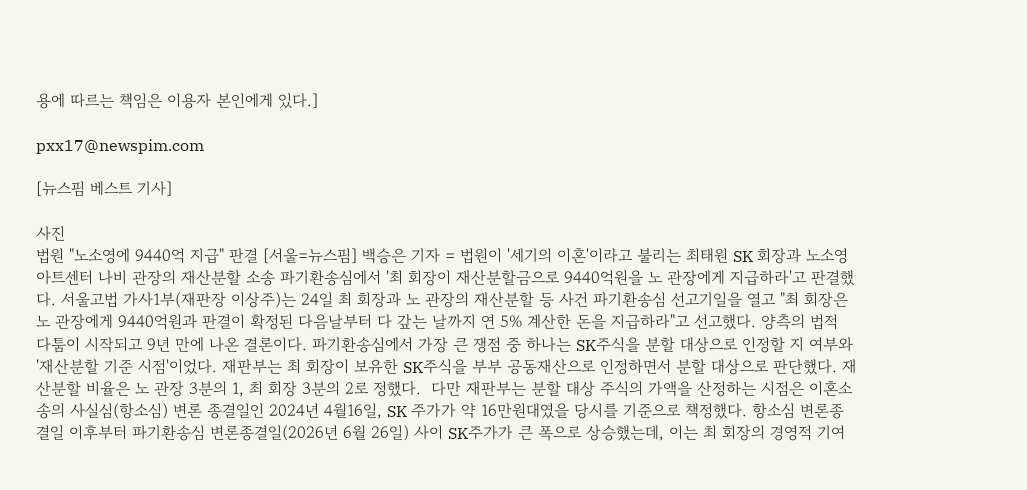용에 따르는 책임은 이용자 본인에게 있다.]

pxx17@newspim.com

[뉴스핌 베스트 기사]

사진
법원 "노소영에 9440억 지급" 판결 [서울=뉴스핌] 백승은 기자 = 법원이 '세기의 이혼'이라고 불리는 최태원 SK 회장과 노소영 아트센터 나비 관장의 재산분할 소송 파기환송심에서 '최 회장이 재산분할금으로 9440억원을 노 관장에게 지급하라'고 판결했다. 서울고법 가사1부(재판장 이상주)는 24일 최 회장과 노 관장의 재산분할 등 사건 파기환송심 선고기일을 열고 "최 회장은 노 관장에게 9440억원과 판결이 확정된 다음날부터 다 갚는 날까지 연 5% 계산한 돈을 지급하라"고 선고했다. 양측의 법적 다툼이 시작되고 9년 만에 나온 결론이다. 파기환송심에서 가장 큰 쟁점 중 하나는 SK주식을 분할 대상으로 인정할 지 여부와 '재산분할 기준 시점'이었다. 재판부는 최 회장이 보유한 SK주식을 부부 공동재산으로 인정하면서 분할 대상으로 판단했다. 재산분할 비율은 노 관장 3분의 1, 최 회장 3분의 2로 정했다.  다만 재판부는 분할 대상 주식의 가액을 산정하는 시점은 이혼소송의 사실심(항소심) 변론 종결일인 2024년 4월16일, SK 주가가 약 16만원대였을 당시를 기준으로 책정했다. 항소심 변론종결일 이후부터 파기환송심 변론종결일(2026년 6월 26일) 사이 SK주가가 큰 폭으로 상승했는데, 이는 최 회장의 경영적 기여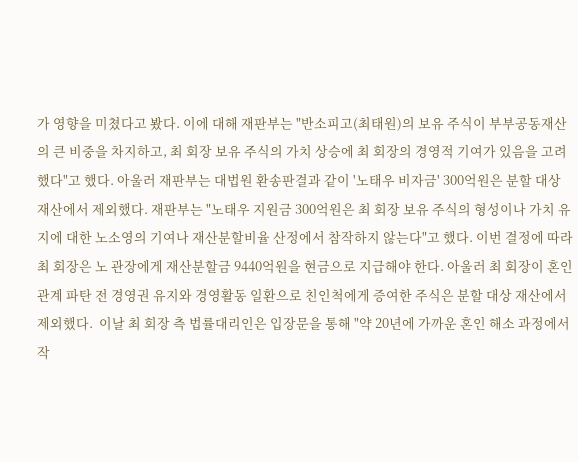가 영향을 미쳤다고 봤다. 이에 대해 재판부는 "반소피고(최태원)의 보유 주식이 부부공동재산의 큰 비중을 차지하고, 최 회장 보유 주식의 가치 상승에 최 회장의 경영적 기여가 있음을 고려했다"고 했다. 아울러 재판부는 대법원 환송판결과 같이 '노태우 비자금' 300억원은 분할 대상 재산에서 제외했다. 재판부는 "노태우 지원금 300억원은 최 회장 보유 주식의 형성이나 가치 유지에 대한 노소영의 기여나 재산분할비율 산정에서 참작하지 않는다"고 했다. 이번 결정에 따라 최 회장은 노 관장에게 재산분할금 9440억원을 현금으로 지급해야 한다. 아울러 최 회장이 혼인관계 파탄 전 경영권 유지와 경영활동 일환으로 친인척에게 증여한 주식은 분할 대상 재산에서 제외했다.  이날 최 회장 측 법률대리인은 입장문을 통해 "약 20년에 가까운 혼인 해소 과정에서 작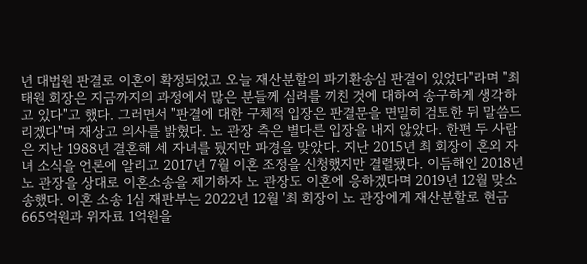년 대법원 판결로 이혼이 확정되었고 오늘 재산분할의 파기환송심 판결이 있었다"라며 "최태원 회장은 지금까지의 과정에서 많은 분들께 심려를 끼친 것에 대하여 송구하게 생각하고 있다"고 했다. 그러면서 "판결에 대한 구체적 입장은 판결문을 면밀히 검토한 뒤 말씀드리겠다"며 재상고 의사를 밝혔다. 노 관장 측은 별다른 입장을 내지 않았다. 한편 두 사람은 지난 1988년 결혼해 세 자녀를 뒀지만 파경을 맞았다. 지난 2015년 최 회장이 혼외 자녀 소식을 언론에 알리고 2017년 7월 이혼 조정을 신청했지만 결렬됐다. 이듬해인 2018년 노 관장을 상대로 이혼소송을 제기하자 노 관장도 이혼에 응하겠다며 2019년 12월 맞소송했다. 이혼 소송 1심 재판부는 2022년 12월 '최 회장이 노 관장에게 재산분할로 현금 665억원과 위자료 1억원을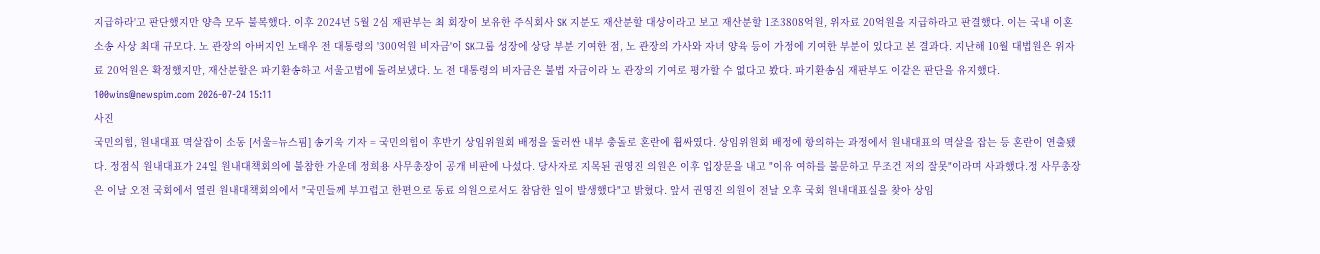지급하라'고 판단했지만 양측 모두 불복했다. 이후 2024년 5월 2심 재판부는 최 회장이 보유한 주식회사 SK 지분도 재산분할 대상이라고 보고 재산분할 1조3808억원, 위자료 20억원을 지급하라고 판결했다. 이는 국내 이혼소송 사상 최대 규모다. 노 관장의 아버지인 노태우 전 대통령의 '300억원 비자금'이 SK그룹 성장에 상당 부분 기여한 점, 노 관장의 가사와 자녀 양육 등이 가정에 기여한 부분이 있다고 본 결과다. 지난해 10월 대법원은 위자료 20억원은 확정했지만, 재산분할은 파기환송하고 서울고법에 돌려보냈다. 노 전 대통령의 비자금은 불법 자금이라 노 관장의 기여로 평가할 수 없다고 봤다. 파기환송심 재판부도 이같은 판단을 유지했다.  100wins@newspim.com 2026-07-24 15:11
사진
국민의힘, 원내대표 멱살잡이 소동 [서울=뉴스핌] 송기욱 기자 = 국민의힘이 후반기 상임위원회 배정을 둘러싼 내부 충돌로 혼란에 휩싸였다. 상임위원회 배정에 항의하는 과정에서 원내대표의 멱살을 잡는 등 혼란이 연출됐다. 정점식 원내대표가 24일 원내대책회의에 불참한 가운데 정희용 사무총장이 공개 비판에 나섰다. 당사자로 지목된 권영진 의원은 이후 입장문을 내고 "이유 여하를 불문하고 무조건 저의 잘못"이라며 사과했다.정 사무총장은 이날 오전 국회에서 열린 원내대책회의에서 "국민들께 부끄럽고 한편으로 동료 의원으로서도 참담한 일이 발생했다"고 밝혔다. 앞서 권영진 의원이 전날 오후 국회 원내대표실을 찾아 상임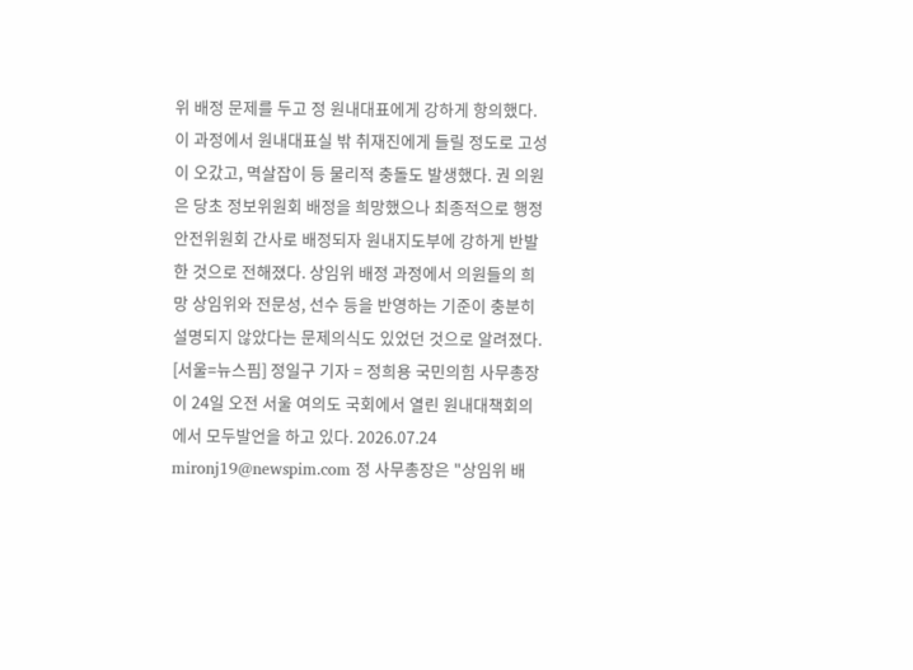위 배정 문제를 두고 정 원내대표에게 강하게 항의했다. 이 과정에서 원내대표실 밖 취재진에게 들릴 정도로 고성이 오갔고, 멱살잡이 등 물리적 충돌도 발생했다. 권 의원은 당초 정보위원회 배정을 희망했으나 최종적으로 행정안전위원회 간사로 배정되자 원내지도부에 강하게 반발한 것으로 전해졌다. 상임위 배정 과정에서 의원들의 희망 상임위와 전문성, 선수 등을 반영하는 기준이 충분히 설명되지 않았다는 문제의식도 있었던 것으로 알려졌다. [서울=뉴스핌] 정일구 기자 = 정희용 국민의힘 사무총장이 24일 오전 서울 여의도 국회에서 열린 원내대책회의에서 모두발언을 하고 있다. 2026.07.24 mironj19@newspim.com 정 사무총장은 "상임위 배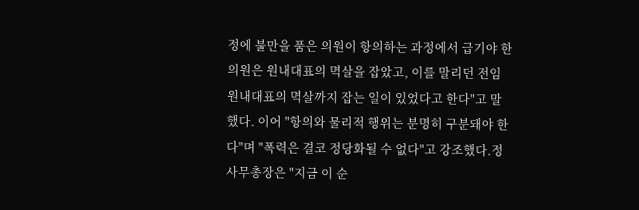정에 불만을 품은 의원이 항의하는 과정에서 급기야 한 의원은 원내대표의 멱살을 잡았고, 이를 말리던 전임 원내대표의 멱살까지 잡는 일이 있었다고 한다"고 말했다. 이어 "항의와 물리적 행위는 분명히 구분돼야 한다"며 "폭력은 결코 정당화될 수 없다"고 강조했다.정 사무총장은 "지금 이 순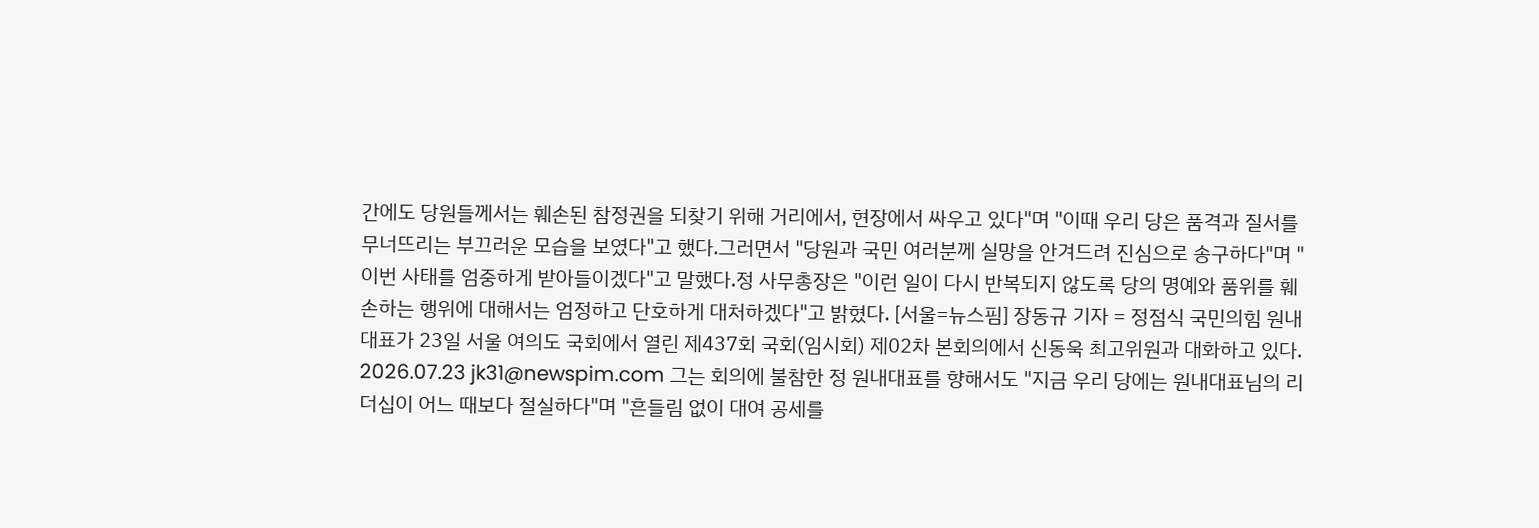간에도 당원들께서는 훼손된 참정권을 되찾기 위해 거리에서, 현장에서 싸우고 있다"며 "이때 우리 당은 품격과 질서를 무너뜨리는 부끄러운 모습을 보였다"고 했다.그러면서 "당원과 국민 여러분께 실망을 안겨드려 진심으로 송구하다"며 "이번 사태를 엄중하게 받아들이겠다"고 말했다.정 사무총장은 "이런 일이 다시 반복되지 않도록 당의 명예와 품위를 훼손하는 행위에 대해서는 엄정하고 단호하게 대처하겠다"고 밝혔다. [서울=뉴스핌] 장동규 기자 = 정점식 국민의힘 원내대표가 23일 서울 여의도 국회에서 열린 제437회 국회(임시회) 제02차 본회의에서 신동욱 최고위원과 대화하고 있다. 2026.07.23 jk31@newspim.com 그는 회의에 불참한 정 원내대표를 향해서도 "지금 우리 당에는 원내대표님의 리더십이 어느 때보다 절실하다"며 "흔들림 없이 대여 공세를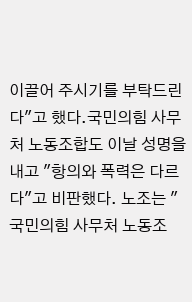이끌어 주시기를 부탁드린다"고 했다.국민의힘 사무처 노동조합도 이날 성명을 내고 "항의와 폭력은 다르다"고 비판했다. 노조는 "국민의힘 사무처 노동조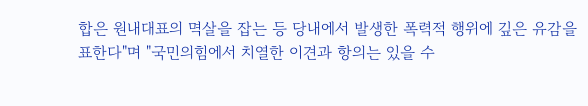합은 원내대표의 멱살을 잡는 등 당내에서 발생한 폭력적 행위에 깊은 유감을 표한다"며 "국민의힘에서 치열한 이견과 항의는 있을 수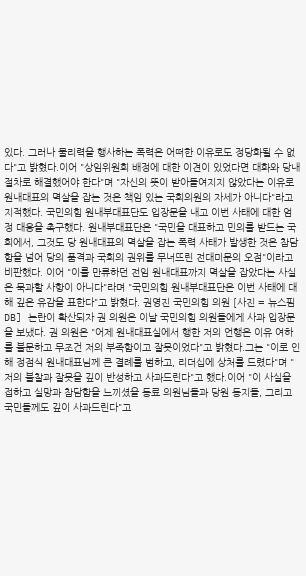있다. 그러나 물리력을 행사하는 폭력은 어떠한 이유로도 정당화될 수 없다"고 밝혔다.이어 "상임위원회 배정에 대한 이견이 있었다면 대화와 당내 절차로 해결했어야 한다"며 "자신의 뜻이 받아들여지지 않았다는 이유로 원내대표의 멱살을 잡는 것은 책임 있는 국회의원의 자세가 아니다"라고 지적했다. 국민의힘 원내부대표단도 입장문을 내고 이번 사태에 대한 엄정 대응을 촉구했다. 원내부대표단은 "국민을 대표하고 민의를 받드는 국회에서, 그것도 당 원내대표의 멱살을 잡는 폭력 사태가 발생한 것은 참담함을 넘어 당의 품격과 국회의 권위를 무너뜨린 전대미문의 오점"이라고 비판했다. 이어 "이를 만류하던 전임 원내대표까지 멱살을 잡았다는 사실은 묵과할 사항이 아니다"라며 "국민의힘 원내부대표단은 이번 사태에 대해 깊은 유감을 표한다"고 밝혔다. 권영진 국민의힘 의원 [사진 = 뉴스핌 DB] 논란이 확산되자 권 의원은 이날 국민의힘 의원들에게 사과 입장문을 보냈다. 권 의원은 "어제 원내대표실에서 행한 저의 언행은 이유 여하를 불문하고 무조건 저의 부족함이고 잘못이었다"고 밝혔다.그는 "이로 인해 정점식 원내대표님께 큰 결례를 범하고, 리더십에 상처를 드렸다"며 "저의 불찰과 잘못을 깊이 반성하고 사과드린다"고 했다.이어 "이 사실을 접하고 실망과 참담함을 느끼셨을 동료 의원님들과 당원 동지들, 그리고 국민들께도 깊이 사과드린다"고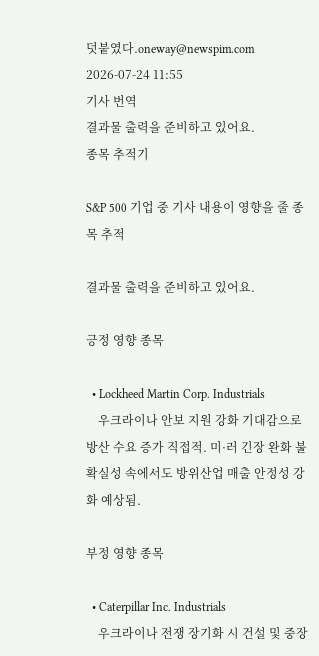덧붙였다.oneway@newspim.com 2026-07-24 11:55
기사 번역
결과물 출력을 준비하고 있어요.
종목 추적기

S&P 500 기업 중 기사 내용이 영향을 줄 종목 추적

결과물 출력을 준비하고 있어요.

긍정 영향 종목

  • Lockheed Martin Corp. Industrials
    우크라이나 안보 지원 강화 기대감으로 방산 수요 증가 직접적. 미·러 긴장 완화 불확실성 속에서도 방위산업 매출 안정성 강화 예상됨.

부정 영향 종목

  • Caterpillar Inc. Industrials
    우크라이나 전쟁 장기화 시 건설 및 중장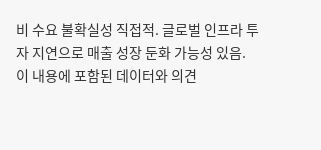비 수요 불확실성 직접적. 글로벌 인프라 투자 지연으로 매출 성장 둔화 가능성 있음.
이 내용에 포함된 데이터와 의견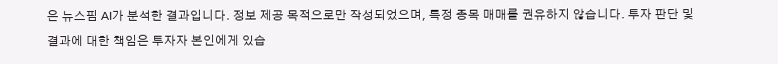은 뉴스핌 AI가 분석한 결과입니다. 정보 제공 목적으로만 작성되었으며, 특정 종목 매매를 권유하지 않습니다. 투자 판단 및 결과에 대한 책임은 투자자 본인에게 있습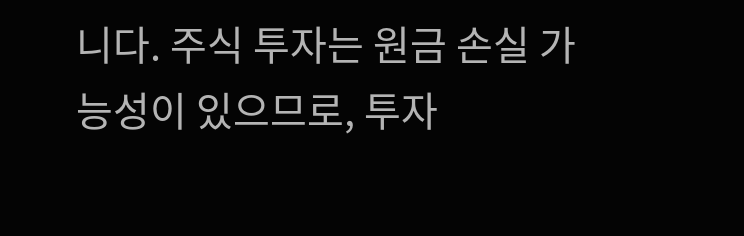니다. 주식 투자는 원금 손실 가능성이 있으므로, 투자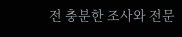전 충분한 조사와 전문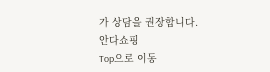가 상담을 권장합니다.
안다쇼핑
Top으로 이동